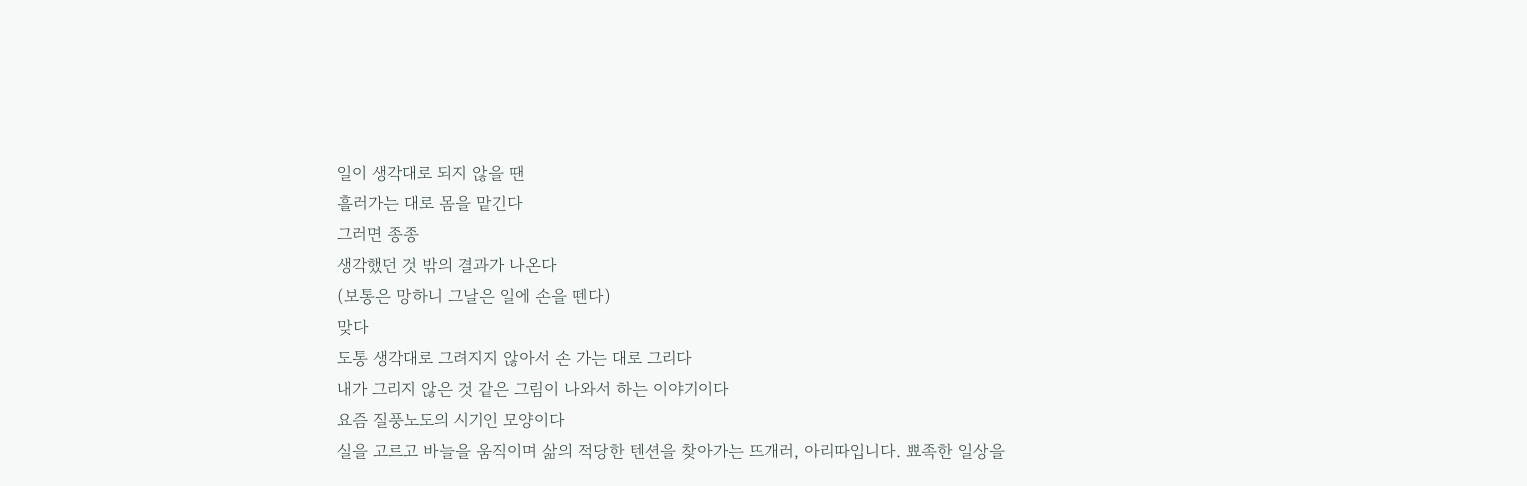일이 생각대로 되지 않을 땐
흘러가는 대로 몸을 맡긴다
그러면 종종
생각했던 것 밖의 결과가 나온다
(보통은 망하니 그날은 일에 손을 뗀다)
맞다
도통 생각대로 그려지지 않아서 손 가는 대로 그리다
내가 그리지 않은 것 같은 그림이 나와서 하는 이야기이다
요즘 질풍노도의 시기인 모양이다
실을 고르고 바늘을 움직이며 삶의 적당한 텐션을 찾아가는 뜨개러, 아리따입니다. 뾰족한 일상을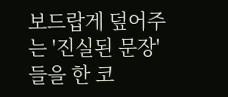보드랍게 덮어주는 '진실된 문장'들을 한 코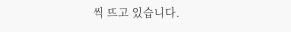씩 뜨고 있습니다.